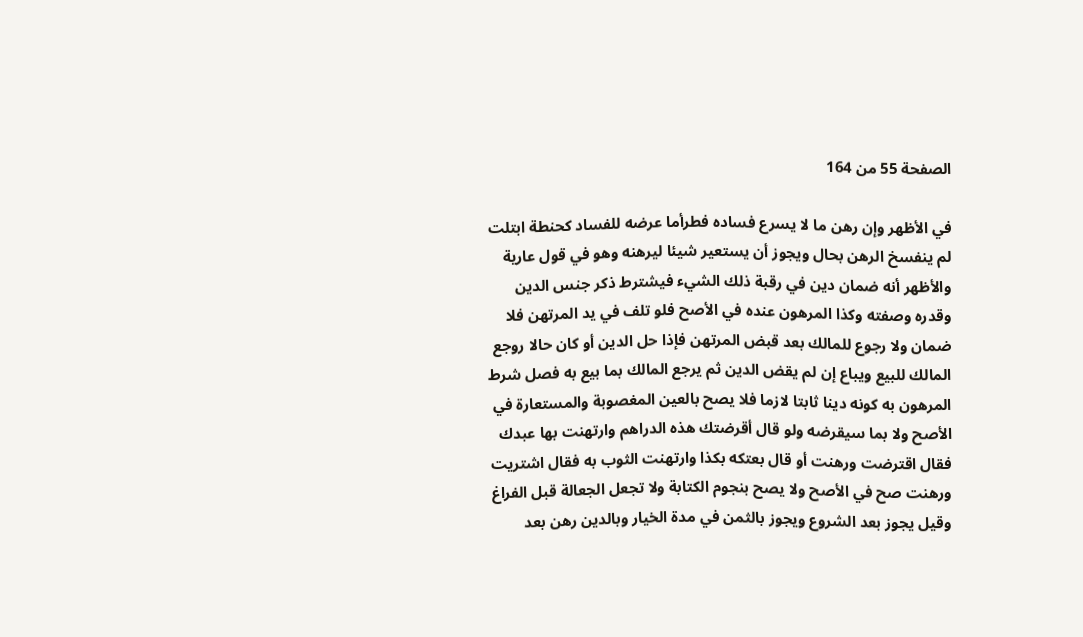الصفحة 55 من 164

في الأظهر وإن رهن ما لا يسرع فساده فطرأما عرضه للفساد كحنطة ابتلت لم ينفسخ الرهن بحال ويجوز أن يستعير شيئا ليرهنه وهو في قول عارية والأظهر أنه ضمان دين في رقبة ذلك الشيء فيشترط ذكر جنس الدين وقدره وصفته وكذا المرهون عنده في الأصح فلو تلف في يد المرتهن فلا ضمان ولا رجوع للمالك بعد قبض المرتهن فإذا حل الدين أو كان حالا روجع المالك للبيع ويباع إن لم يقض الدين ثم يرجع المالك بما بيع به فصل شرط المرهون به كونه دينا ثابتا لازما فلا يصح بالعين المغصوبة والمستعارة في الأصح ولا بما سيقرضه ولو قال أقرضتك هذه الدراهم وارتهنت بها عبدك فقال اقترضت ورهنت أو قال بعتكه بكذا وارتهنت الثوب به فقال اشتريت ورهنت صح في الأصح ولا يصح بنجوم الكتابة ولا تجعل الجعالة قبل الفراغ وقيل يجوز بعد الشروع ويجوز بالثمن في مدة الخيار وبالدين رهن بعد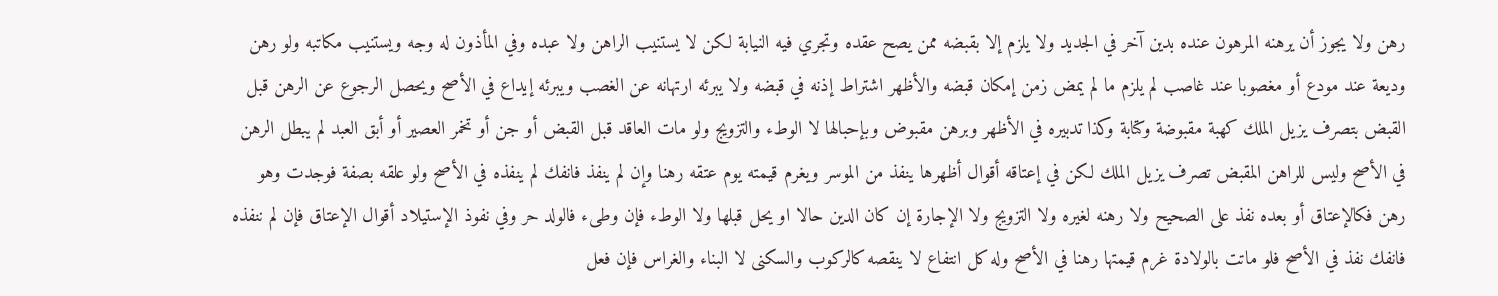رهن ولا يجوز أن يرهنه المرهون عنده بدين آخر في الجديد ولا يلزم إلا بقبضه ممن يصح عقده وتجري فيه النيابة لكن لا يستنيب الراهن ولا عبده وفي المأذون له وجه ويستنيب مكاتبه ولو رهن وديعة عند مودع أو مغصوبا عند غاصب لم يلزم ما لم يمض زمن إمكان قبضه والأظهر اشتراط إذنه في قبضه ولا يبرئه ارتهانه عن الغصب ويبرئه إيداع في الأصح ويحصل الرجوع عن الرهن قبل القبض بتصرف يزيل الملك كهبة مقبوضة وكتابة وكذا تدبيره في الأظهر وبرهن مقبوض وبإحبالها لا الوطء والتزويج ولو مات العاقد قبل القبض أو جن أو تخمر العصير أو أبق العبد لم يبطل الرهن في الأصح وليس للراهن المقبض تصرف يزيل الملك لكن في إعتاقه أقوال أظهرها ينفذ من الموسر ويغرم قيمته يوم عتقه رهنا وإن لم ينفذ فانفك لم ينفذه في الأصح ولو علقه بصفة فوجدت وهو رهن فكالإعتاق أو بعده نفذ على الصحيح ولا رهنه لغيره ولا التزويج ولا الإجارة إن كان الدين حالا او يحل قبلها ولا الوطء فإن وطىء فالولد حر وفي نفوذ الإستيلاد أقوال الإعتاق فإن لم ننفذه فانفك نفذ في الأصح فلو ماتت بالولادة غرم قيمتها رهنا في الأصح وله كل انتفاع لا ينقصه كالركوب والسكنى لا البناء والغراس فإن فعل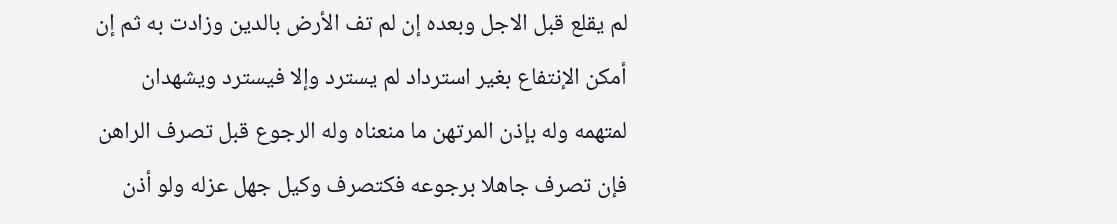لم يقلع قبل الاجل وبعده إن لم تف الأرض بالدين وزادت به ثم إن أمكن الإنتفاع بغير استرداد لم يسترد وإلا فيسترد ويشهدان لمتهمه وله بإذن المرتهن ما منعناه وله الرجوع قبل تصرف الراهن فإن تصرف جاهلا برجوعه فكتصرف وكيل جهل عزله ولو أذن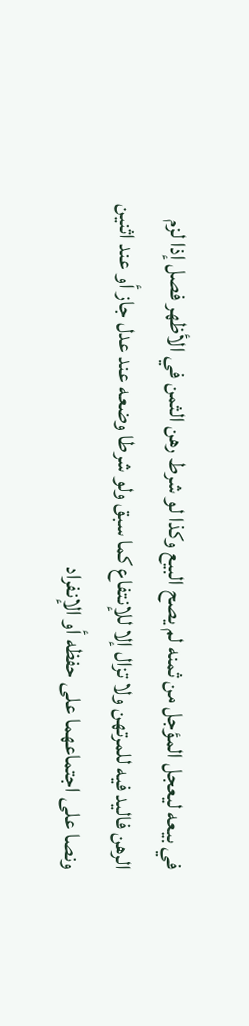في بيعه ليعجل المؤجل من ثمنه لم يصح البيع وكذا لو شرط رهن الثمن في الأظهر فصل إذا لزم الرهن فاليد فيه للمرتهن ولا تزال إلا للإنتفاع كما سبق ولو شرطا وضعه عند عدل جاز أو عند اثنين ونصا على اجتماعهما على حفظه أو الإنفراد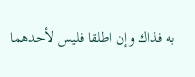به فذاك وإن اطلقا فليس لأحدهما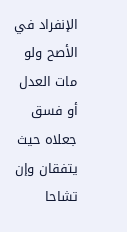الإنفراد في الأصح ولو مات العدل أو فسق جعلاه حيث يتفقان وإن تشاحا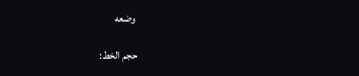وضعه

حجم الخط: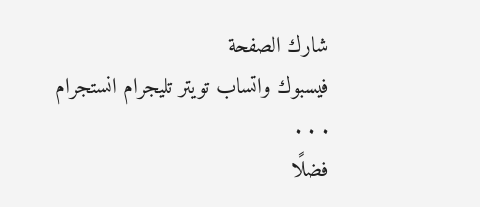شارك الصفحة
فيسبوك واتساب تويتر تليجرام انستجرام
. . .
فضلًا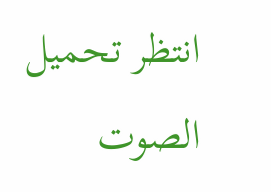انتظر تحميل الصوت